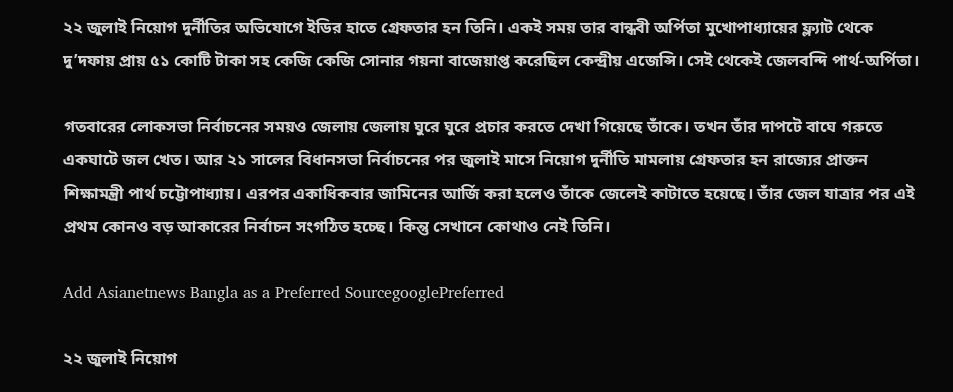২২ জুলাই নিয়োগ দুর্নীতির অভিযোগে ইডির হাতে গ্রেফতার হন তিনি। একই সময় তার বান্ধবী অর্পিতা মুখোপাধ্যায়ের ফ্ল্যাট থেকে দু’দফায় প্রায় ৫১ কোটি টাকা সহ কেজি কেজি সোনার গয়না বাজেয়াপ্ত করেছিল কেন্দ্রীয় এজেন্সি। সেই থেকেই জেলবন্দি পার্থ-অর্পিতা।

গতবারের লোকসভা নির্বাচনের সময়ও জেলায় জেলায় ঘুরে ঘুরে প্রচার করতে দেখা গিয়েছে তাঁকে। তখন তাঁর দাপটে বাঘে গরুতে একঘাটে জল খেত। আর ২১ সালের বিধানসভা নির্বাচনের পর জুলাই মাসে নিয়োগ দুর্নীতি মামলায় গ্রেফতার হন রাজ্যের প্রাক্তন শিক্ষামন্ত্রী পার্থ চট্টোপাধ্যায়। এরপর একাধিকবার জামিনের আর্জি করা হলেও তাঁকে জেলেই কাটাতে হয়েছে। তাঁর জেল যাত্রার পর এই প্রথম কোনও বড় আকারের নির্বাচন সংগঠিত হচ্ছে। কিন্তু সেখানে কোথাও নেই তিনি।

Add Asianetnews Bangla as a Preferred SourcegooglePreferred

২২ জুলাই নিয়োগ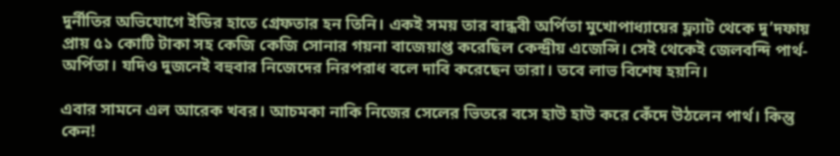দুর্নীতির অভিযোগে ইডির হাতে গ্রেফতার হন তিনি। একই সময় তার বান্ধবী অর্পিতা মুখোপাধ্যায়ের ফ্ল্যাট থেকে দু’দফায় প্রায় ৫১ কোটি টাকা সহ কেজি কেজি সোনার গয়না বাজেয়াপ্ত করেছিল কেন্দ্রীয় এজেন্সি। সেই থেকেই জেলবন্দি পার্থ-অর্পিতা। যদিও দুজনেই বহুবার নিজেদের নিরপরাধ বলে দাবি করেছেন তারা। তবে লাভ বিশেষ হয়নি।

এবার সামনে এল আরেক খবর। আচমকা নাকি নিজের সেলের ভিতরে বসে হাউ হাউ করে কেঁদে উঠলেন পার্থ। কিন্তু কেন!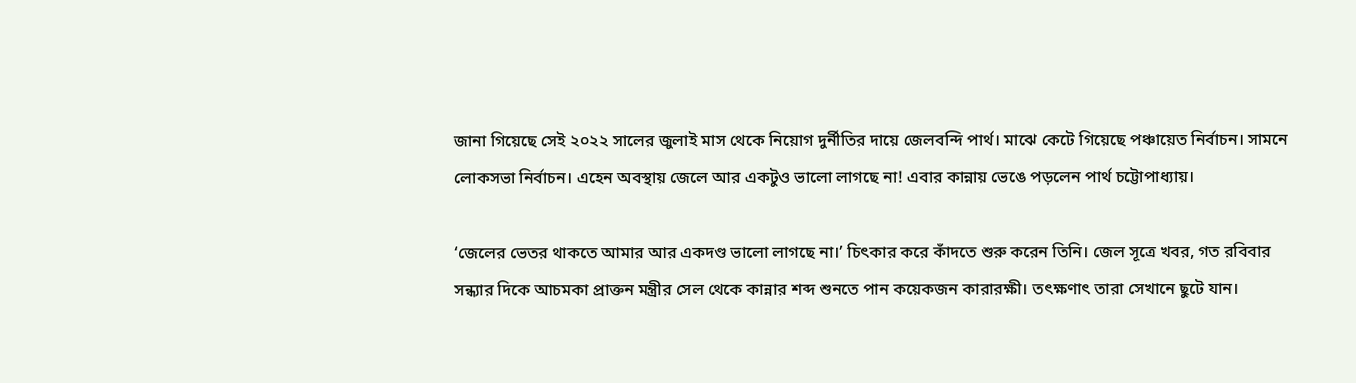জানা গিয়েছে সেই ২০২২ সালের জুলাই মাস থেকে নিয়োগ দুর্নীতির দায়ে জেলবন্দি পার্থ। মাঝে কেটে গিয়েছে পঞ্চায়েত নির্বাচন। সামনে লোকসভা নির্বাচন। এহেন অবস্থায় জেলে আর একটুও ভালো লাগছে না! এবার কান্নায় ভেঙে পড়লেন পার্থ চট্টোপাধ্যায়।

‘জেলের ভেতর থাকতে আমার আর একদণ্ড ভালো লাগছে না।’ চিৎকার করে কাঁদতে শুরু করেন তিনি। জেল সূত্রে খবর, গত রবিবার সন্ধ্যার দিকে আচমকা প্রাক্তন মন্ত্রীর সেল থেকে কান্নার শব্দ শুনতে পান কয়েকজন কারারক্ষী। তৎক্ষণাৎ তারা সেখানে ছুটে যান।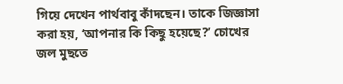গিয়ে দেখেন পার্থবাবু কাঁদছেন। তাকে জিজ্ঞাসা করা হয়, ‘আপনার কি কিছু হয়েছে?’ চোখের জল মুছতে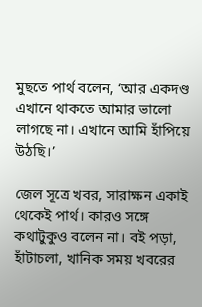মুছতে পার্থ বলেন, ‘আর একদণ্ড এখানে থাকতে আমার ভালো লাগছে না। এখানে আমি হাঁপিয়ে উঠছি।’

জেল সূত্রে খবর, সারাক্ষন একাই থেকেই পার্থ। কারও সঙ্গে কথাটুকুও বলেন না। বই পড়া, হাঁটাচলা, খানিক সময় খবরের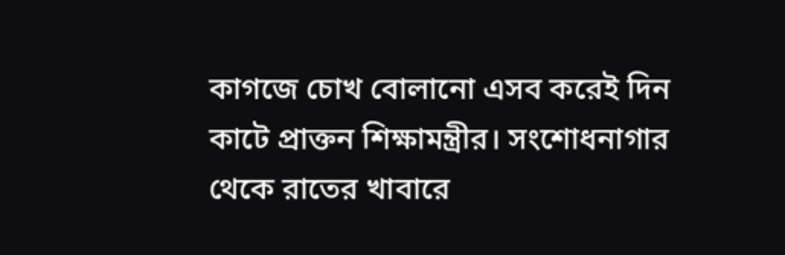কাগজে চোখ বোলানো এসব করেই দিন কাটে প্রাক্তন শিক্ষামন্ত্রীর। সংশোধনাগার থেকে রাতের খাবারে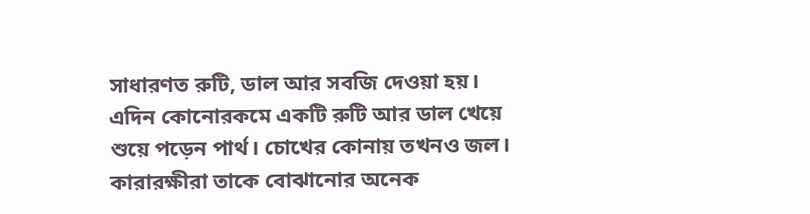সাধারণত রুটি, ডাল আর সবজি দেওয়া হয়। এদিন কোনোরকমে একটি রুটি আর ডাল খেয়ে শুয়ে পড়েন পার্থ। চোখের কোনায় তখনও জল। কারারক্ষীরা তাকে বোঝানোর অনেক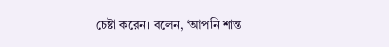চেষ্টা করেন। বলেন, ‘আপনি শান্ত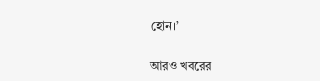হোন।’

আরও খবরের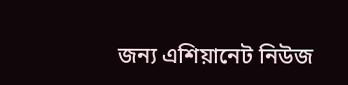জন্য এশিয়ানেট নিউজ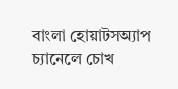বাংলা হোয়াটসঅ্যাপ চ্যানেলে চোখ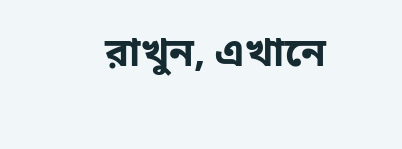রাখুন, এখানে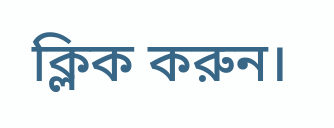ক্লিক করুন।